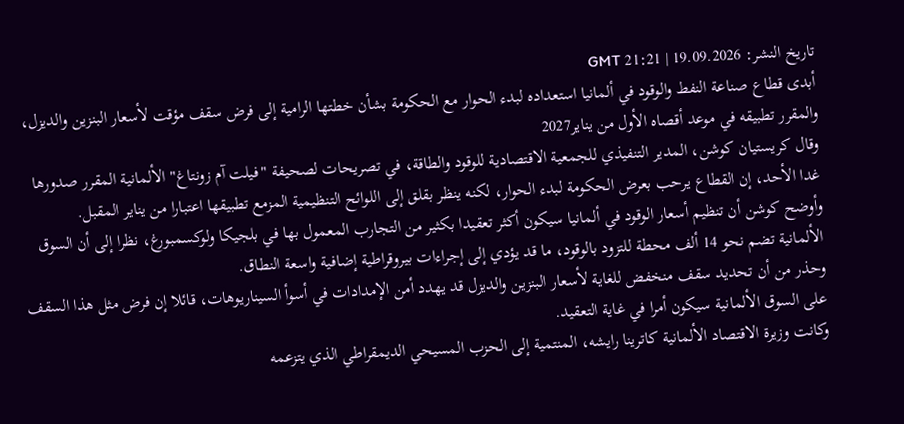تاريخ النشر: 19.09.2026 | 21:21 GMT
أبدى قطاع صناعة النفط والوقود في ألمانيا استعداده لبدء الحوار مع الحكومة بشأن خطتها الرامية إلى فرض سقف مؤقت لأسعار البنزين والديزل، والمقرر تطبيقه في موعد أقصاه الأول من يناير2027
وقال كريستيان كوشن، المدير التنفيذي للجمعية الاقتصادية للوقود والطاقة، في تصريحات لصحيفة "فيلت آم زونتاغ" الألمانية المقرر صدورها غدا الأحد، إن القطاع يرحب بعرض الحكومة لبدء الحوار، لكنه ينظر بقلق إلى اللوائح التنظيمية المزمع تطبيقها اعتبارا من يناير المقبل.
وأوضح كوشن أن تنظيم أسعار الوقود في ألمانيا سيكون أكثر تعقيدا بكثير من التجارب المعمول بها في بلجيكا ولوكسمبورغ، نظرا إلى أن السوق الألمانية تضم نحو 14 ألف محطة للتزود بالوقود، ما قد يؤدي إلى إجراءات بيروقراطية إضافية واسعة النطاق.
وحذر من أن تحديد سقف منخفض للغاية لأسعار البنزين والديزل قد يهدد أمن الإمدادات في أسوأ السيناريوهات، قائلا إن فرض مثل هذا السقف على السوق الألمانية سيكون أمرا في غاية التعقيد.
وكانت وزيرة الاقتصاد الألمانية كاترينا رايشه، المنتمية إلى الحزب المسيحي الديمقراطي الذي يتزعمه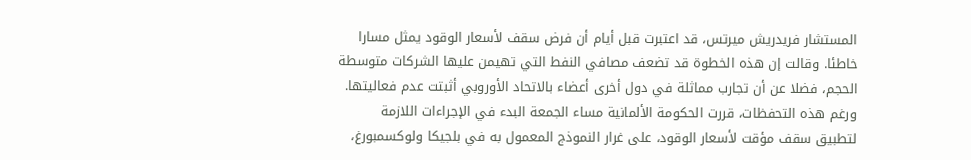المستشار فريدريش ميرتس، قد اعتبرت قبل أيام أن فرض سقف لأسعار الوقود يمثل مسارا خاطئا. وقالت إن هذه الخطوة قد تضعف مصافي النفط التي تهيمن عليها الشركات متوسطة الحجم، فضلا عن أن تجارب مماثلة في دول أخرى أعضاء بالاتحاد الأوروبي أثبتت عدم فعاليتها.
ورغم هذه التحفظات، قررت الحكومة الألمانية مساء الجمعة البدء في الإجراءات اللازمة لتطبيق سقف مؤقت لأسعار الوقود، على غرار النموذج المعمول به في بلجيكا ولوكسمبورغ،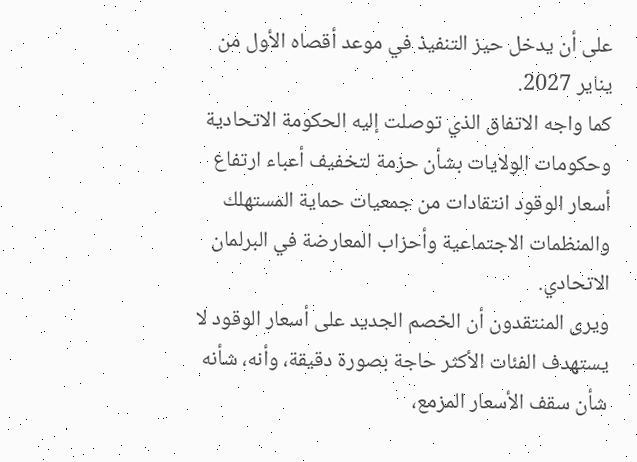على أن يدخل حيز التنفيذ في موعد أقصاه الأول من يناير 2027.
كما واجه الاتفاق الذي توصلت إليه الحكومة الاتحادية وحكومات الولايات بشأن حزمة لتخفيف أعباء ارتفاع أسعار الوقود انتقادات من جمعيات حماية المستهلك والمنظمات الاجتماعية وأحزاب المعارضة في البرلمان الاتحادي.
ويرى المنتقدون أن الخصم الجديد على أسعار الوقود لا يستهدف الفئات الأكثر حاجة بصورة دقيقة، وأنه، شأنه شأن سقف الأسعار المزمع،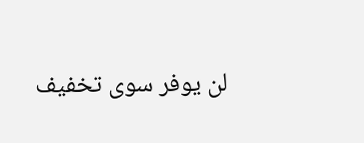لن يوفر سوى تخفيف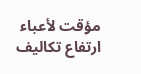مؤقت لأعباء ارتفاع تكاليف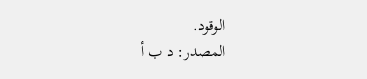الوقود.
المصدر: د ب أ